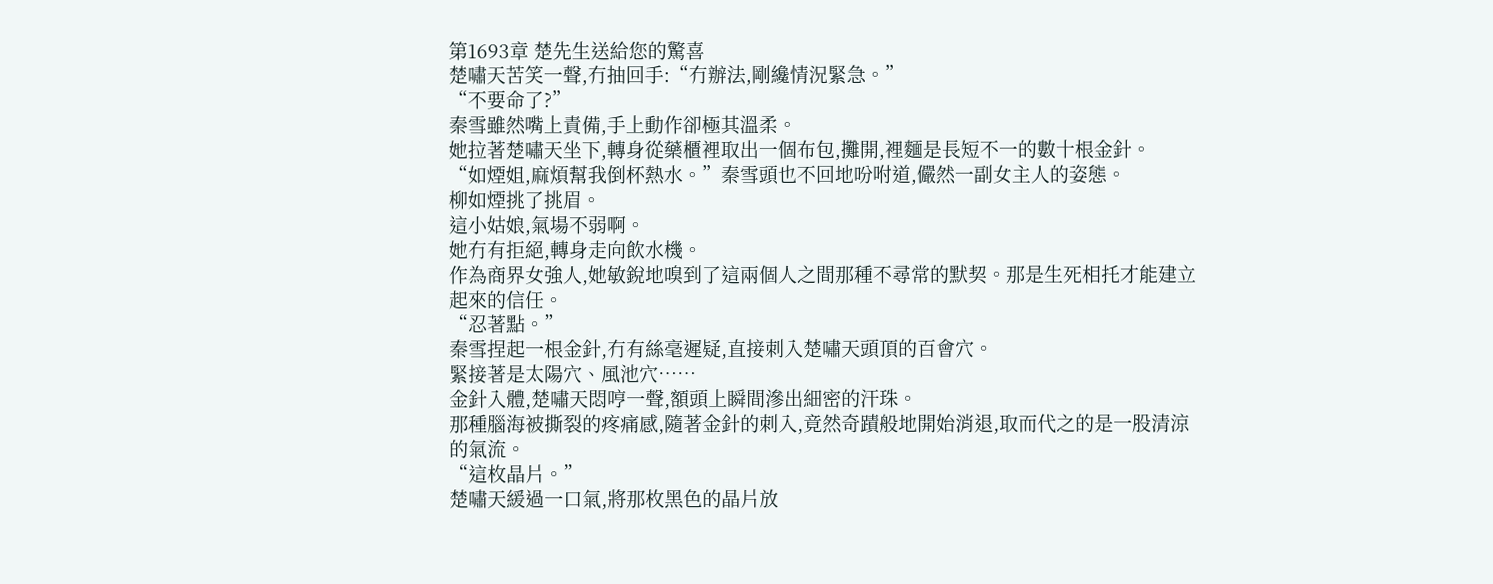第1693章 楚先生送給您的驚喜
楚嘯天苦笑一聲,冇抽回手:“冇辦法,剛纔情況緊急。”
“不要命了?”
秦雪雖然嘴上責備,手上動作卻極其溫柔。
她拉著楚嘯天坐下,轉身從藥櫃裡取出一個布包,攤開,裡麵是長短不一的數十根金針。
“如煙姐,麻煩幫我倒杯熱水。”秦雪頭也不回地吩咐道,儼然一副女主人的姿態。
柳如煙挑了挑眉。
這小姑娘,氣場不弱啊。
她冇有拒絕,轉身走向飲水機。
作為商界女強人,她敏銳地嗅到了這兩個人之間那種不尋常的默契。那是生死相托才能建立起來的信任。
“忍著點。”
秦雪捏起一根金針,冇有絲毫遲疑,直接刺入楚嘯天頭頂的百會穴。
緊接著是太陽穴、風池穴……
金針入體,楚嘯天悶哼一聲,額頭上瞬間滲出細密的汗珠。
那種腦海被撕裂的疼痛感,隨著金針的刺入,竟然奇蹟般地開始消退,取而代之的是一股清涼的氣流。
“這枚晶片。”
楚嘯天緩過一口氣,將那枚黑色的晶片放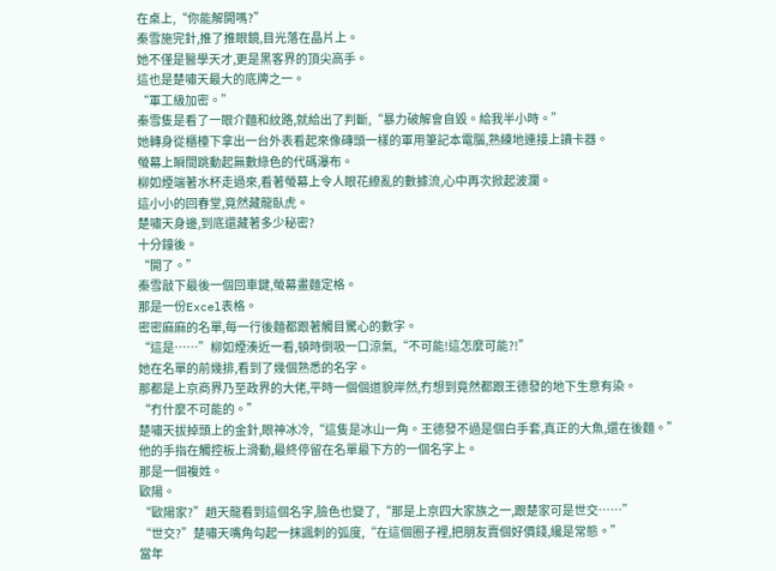在桌上,“你能解開嗎?”
秦雪施完針,推了推眼鏡,目光落在晶片上。
她不僅是醫學天才,更是黑客界的頂尖高手。
這也是楚嘯天最大的底牌之一。
“軍工級加密。”
秦雪隻是看了一眼介麵和紋路,就給出了判斷,“暴力破解會自毀。給我半小時。”
她轉身從櫃檯下拿出一台外表看起來像磚頭一樣的軍用筆記本電腦,熟練地連接上讀卡器。
螢幕上瞬間跳動起無數綠色的代碼瀑布。
柳如煙端著水杯走過來,看著螢幕上令人眼花繚亂的數據流,心中再次掀起波瀾。
這小小的回春堂,竟然藏龍臥虎。
楚嘯天身邊,到底還藏著多少秘密?
十分鐘後。
“開了。”
秦雪敲下最後一個回車鍵,螢幕畫麵定格。
那是一份Excel表格。
密密麻麻的名單,每一行後麵都跟著觸目驚心的數字。
“這是……”柳如煙湊近一看,頓時倒吸一口涼氣,“不可能!這怎麼可能?!”
她在名單的前幾排,看到了幾個熟悉的名字。
那都是上京商界乃至政界的大佬,平時一個個道貌岸然,冇想到竟然都跟王德發的地下生意有染。
“冇什麼不可能的。”
楚嘯天拔掉頭上的金針,眼神冰冷,“這隻是冰山一角。王德發不過是個白手套,真正的大魚,還在後麵。”
他的手指在觸控板上滑動,最終停留在名單最下方的一個名字上。
那是一個複姓。
歐陽。
“歐陽家?”趙天龍看到這個名字,臉色也變了,“那是上京四大家族之一,跟楚家可是世交……”
“世交?”楚嘯天嘴角勾起一抹諷刺的弧度,“在這個圈子裡,把朋友賣個好價錢,纔是常態。”
當年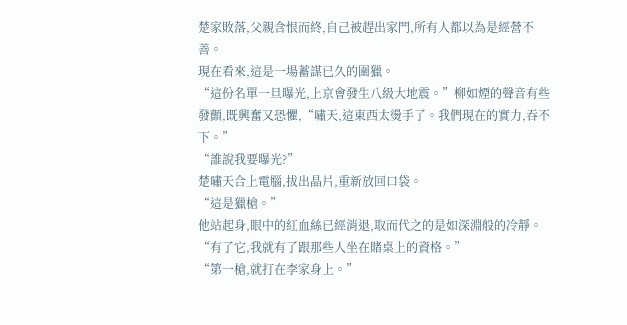楚家敗落,父親含恨而終,自己被趕出家門,所有人都以為是經營不善。
現在看來,這是一場蓄謀已久的圍獵。
“這份名單一旦曝光,上京會發生八級大地震。”柳如煙的聲音有些發顫,既興奮又恐懼,“嘯天,這東西太燙手了。我們現在的實力,吞不下。”
“誰說我要曝光?”
楚嘯天合上電腦,拔出晶片,重新放回口袋。
“這是獵槍。”
他站起身,眼中的紅血絲已經消退,取而代之的是如深淵般的冷靜。
“有了它,我就有了跟那些人坐在賭桌上的資格。”
“第一槍,就打在李家身上。”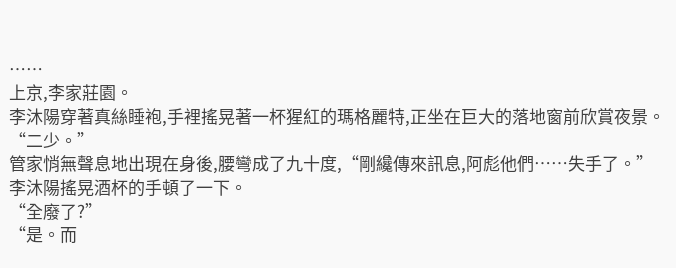……
上京,李家莊園。
李沐陽穿著真絲睡袍,手裡搖晃著一杯猩紅的瑪格麗特,正坐在巨大的落地窗前欣賞夜景。
“二少。”
管家悄無聲息地出現在身後,腰彎成了九十度,“剛纔傳來訊息,阿彪他們……失手了。”
李沐陽搖晃酒杯的手頓了一下。
“全廢了?”
“是。而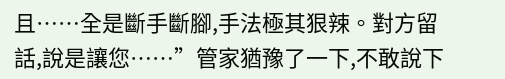且……全是斷手斷腳,手法極其狠辣。對方留話,說是讓您……”管家猶豫了一下,不敢說下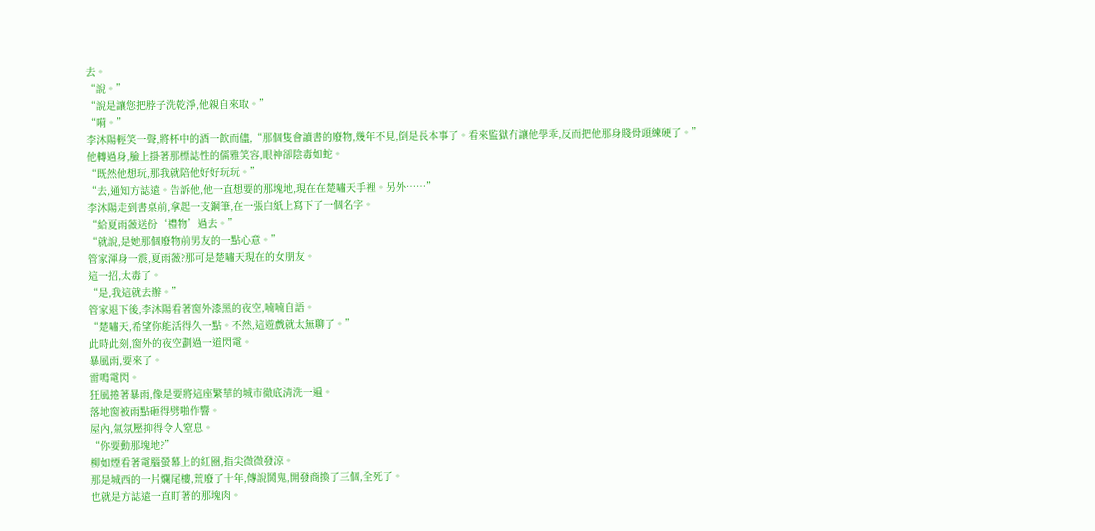去。
“說。”
“說是讓您把脖子洗乾淨,他親自來取。”
“嗬。”
李沐陽輕笑一聲,將杯中的酒一飲而儘,“那個隻會讀書的廢物,幾年不見,倒是長本事了。看來監獄冇讓他學乖,反而把他那身賤骨頭練硬了。”
他轉過身,臉上掛著那標誌性的儒雅笑容,眼神卻陰毒如蛇。
“既然他想玩,那我就陪他好好玩玩。”
“去,通知方誌遠。告訴他,他一直想要的那塊地,現在在楚嘯天手裡。另外……”
李沐陽走到書桌前,拿起一支鋼筆,在一張白紙上寫下了一個名字。
“給夏雨薇送份‘禮物’過去。”
“就說,是她那個廢物前男友的一點心意。”
管家渾身一震,夏雨薇?那可是楚嘯天現在的女朋友。
這一招,太毒了。
“是,我這就去辦。”
管家退下後,李沐陽看著窗外漆黑的夜空,喃喃自語。
“楚嘯天,希望你能活得久一點。不然,這遊戲就太無聊了。”
此時此刻,窗外的夜空劃過一道閃電。
暴風雨,要來了。
雷鳴電閃。
狂風捲著暴雨,像是要將這座繁華的城市徹底清洗一遍。
落地窗被雨點砸得劈啪作響。
屋內,氣氛壓抑得令人窒息。
“你要動那塊地?”
柳如煙看著電腦螢幕上的紅圈,指尖微微發涼。
那是城西的一片爛尾樓,荒廢了十年,傳說鬨鬼,開發商換了三個,全死了。
也就是方誌遠一直盯著的那塊肉。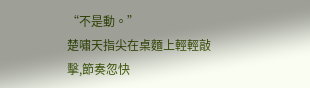“不是動。”
楚嘯天指尖在桌麵上輕輕敲擊,節奏忽快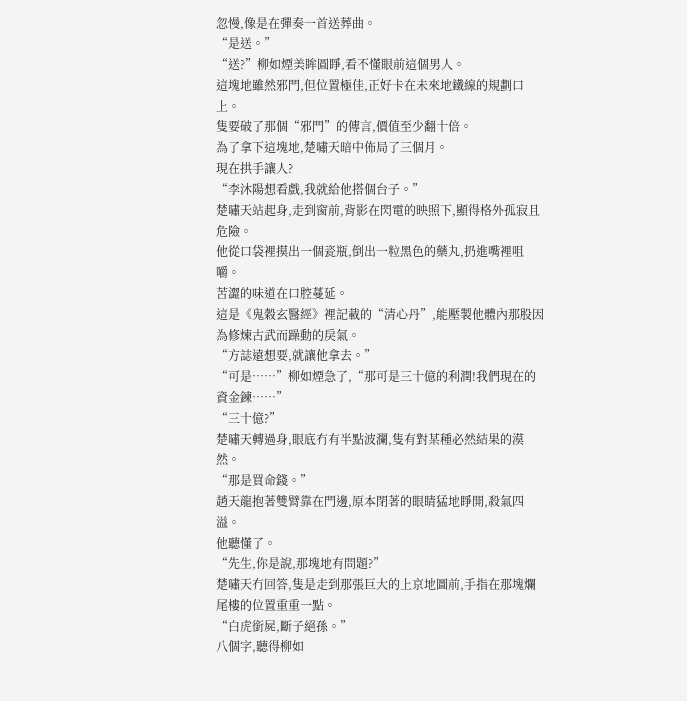忽慢,像是在彈奏一首送葬曲。
“是送。”
“送?”柳如煙美眸圓睜,看不懂眼前這個男人。
這塊地雖然邪門,但位置極佳,正好卡在未來地鐵線的規劃口上。
隻要破了那個“邪門”的傳言,價值至少翻十倍。
為了拿下這塊地,楚嘯天暗中佈局了三個月。
現在拱手讓人?
“李沐陽想看戲,我就給他搭個台子。”
楚嘯天站起身,走到窗前,背影在閃電的映照下,顯得格外孤寂且危險。
他從口袋裡摸出一個瓷瓶,倒出一粒黑色的藥丸,扔進嘴裡咀嚼。
苦澀的味道在口腔蔓延。
這是《鬼穀玄醫經》裡記載的“清心丹”,能壓製他體內那股因為修煉古武而躁動的戾氣。
“方誌遠想要,就讓他拿去。”
“可是……”柳如煙急了,“那可是三十億的利潤!我們現在的資金鍊……”
“三十億?”
楚嘯天轉過身,眼底冇有半點波瀾,隻有對某種必然結果的漠然。
“那是買命錢。”
趙天龍抱著雙臂靠在門邊,原本閉著的眼睛猛地睜開,殺氣四溢。
他聽懂了。
“先生,你是說,那塊地有問題?”
楚嘯天冇回答,隻是走到那張巨大的上京地圖前,手指在那塊爛尾樓的位置重重一點。
“白虎銜屍,斷子絕孫。”
八個字,聽得柳如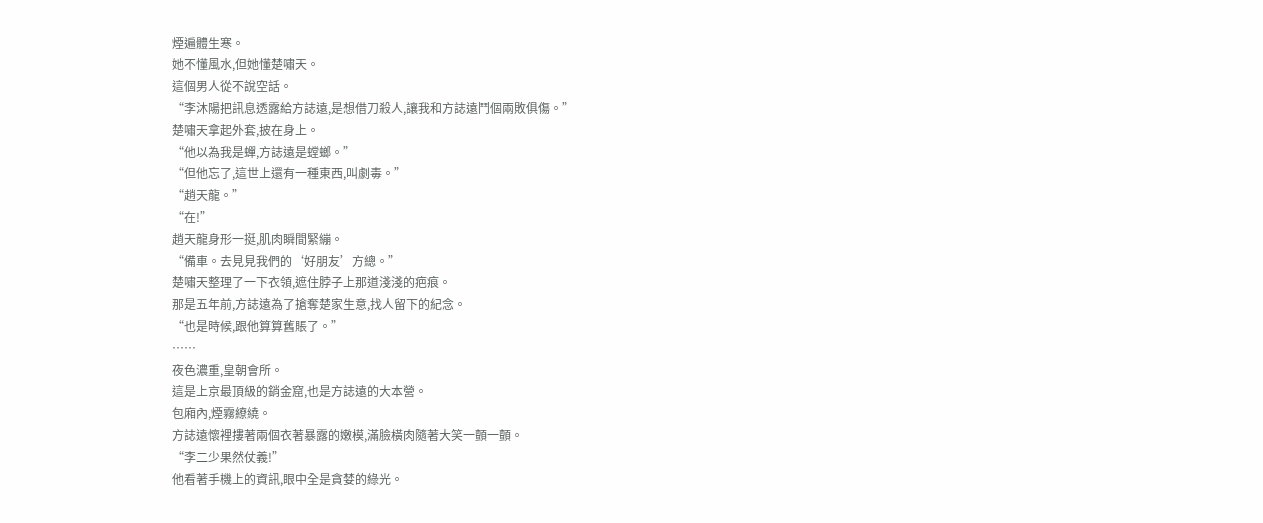煙遍體生寒。
她不懂風水,但她懂楚嘯天。
這個男人從不說空話。
“李沐陽把訊息透露給方誌遠,是想借刀殺人,讓我和方誌遠鬥個兩敗俱傷。”
楚嘯天拿起外套,披在身上。
“他以為我是蟬,方誌遠是螳螂。”
“但他忘了,這世上還有一種東西,叫劇毒。”
“趙天龍。”
“在!”
趙天龍身形一挺,肌肉瞬間緊繃。
“備車。去見見我們的‘好朋友’方總。”
楚嘯天整理了一下衣領,遮住脖子上那道淺淺的疤痕。
那是五年前,方誌遠為了搶奪楚家生意,找人留下的紀念。
“也是時候,跟他算算舊賬了。”
……
夜色濃重,皇朝會所。
這是上京最頂級的銷金窟,也是方誌遠的大本營。
包廂內,煙霧繚繞。
方誌遠懷裡摟著兩個衣著暴露的嫩模,滿臉橫肉隨著大笑一顫一顫。
“李二少果然仗義!”
他看著手機上的資訊,眼中全是貪婪的綠光。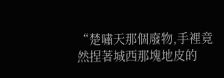“楚嘯天那個廢物,手裡竟然捏著城西那塊地皮的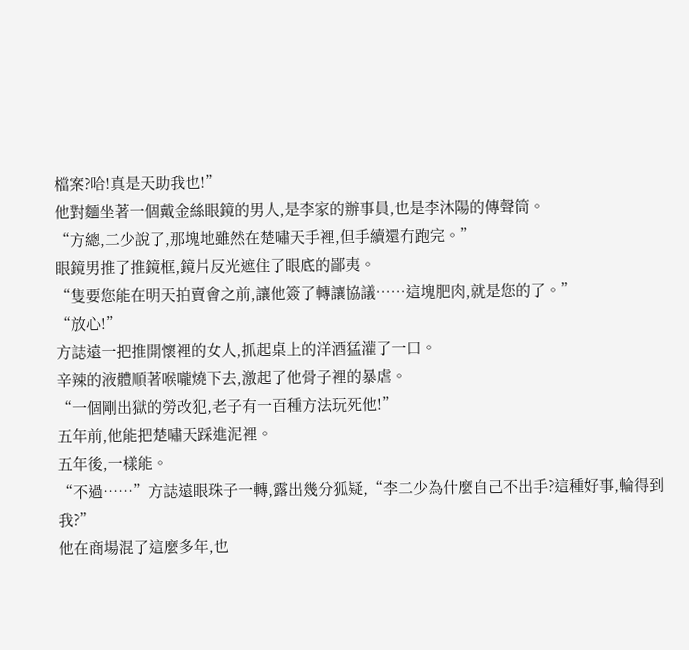檔案?哈!真是天助我也!”
他對麵坐著一個戴金絲眼鏡的男人,是李家的辦事員,也是李沐陽的傳聲筒。
“方總,二少說了,那塊地雖然在楚嘯天手裡,但手續還冇跑完。”
眼鏡男推了推鏡框,鏡片反光遮住了眼底的鄙夷。
“隻要您能在明天拍賣會之前,讓他簽了轉讓協議……這塊肥肉,就是您的了。”
“放心!”
方誌遠一把推開懷裡的女人,抓起桌上的洋酒猛灌了一口。
辛辣的液體順著喉嚨燒下去,激起了他骨子裡的暴虐。
“一個剛出獄的勞改犯,老子有一百種方法玩死他!”
五年前,他能把楚嘯天踩進泥裡。
五年後,一樣能。
“不過……”方誌遠眼珠子一轉,露出幾分狐疑,“李二少為什麼自己不出手?這種好事,輪得到我?”
他在商場混了這麼多年,也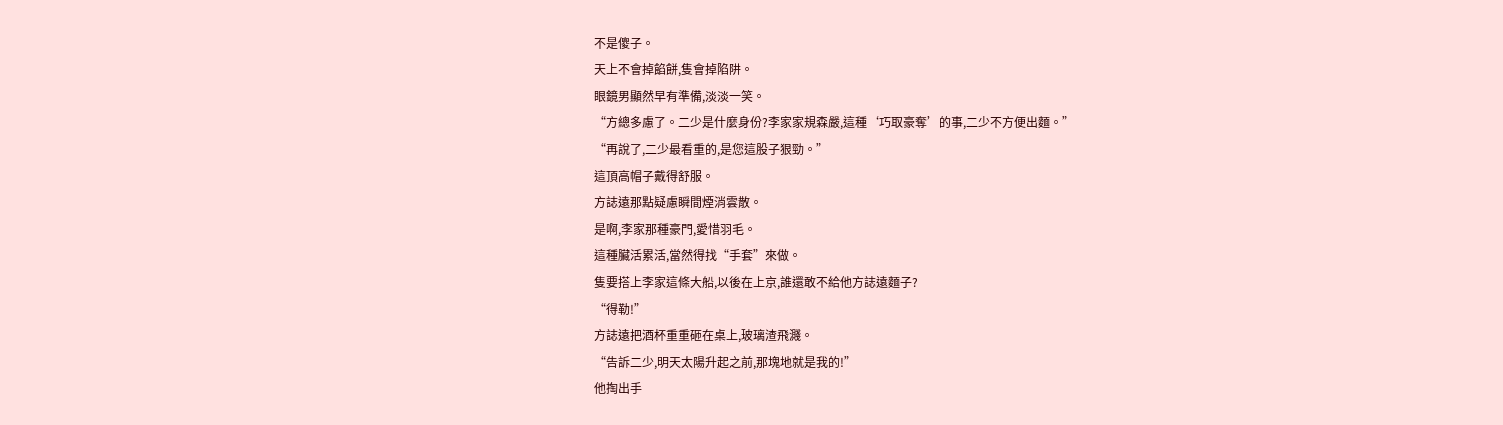不是傻子。
天上不會掉餡餅,隻會掉陷阱。
眼鏡男顯然早有準備,淡淡一笑。
“方總多慮了。二少是什麼身份?李家家規森嚴,這種‘巧取豪奪’的事,二少不方便出麵。”
“再說了,二少最看重的,是您這股子狠勁。”
這頂高帽子戴得舒服。
方誌遠那點疑慮瞬間煙消雲散。
是啊,李家那種豪門,愛惜羽毛。
這種臟活累活,當然得找“手套”來做。
隻要搭上李家這條大船,以後在上京,誰還敢不給他方誌遠麵子?
“得勒!”
方誌遠把酒杯重重砸在桌上,玻璃渣飛濺。
“告訴二少,明天太陽升起之前,那塊地就是我的!”
他掏出手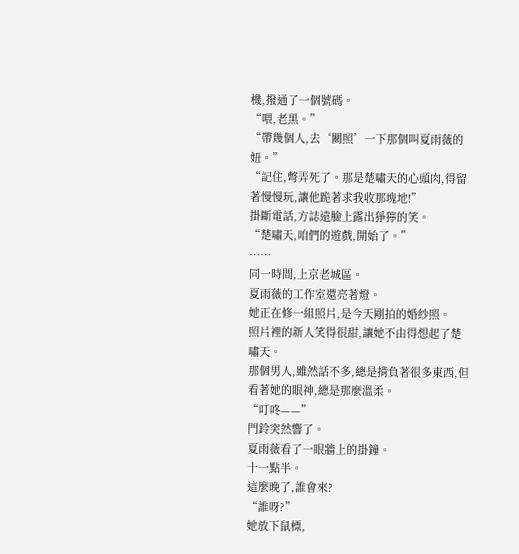機,撥通了一個號碼。
“喂,老黑。”
“帶幾個人,去‘關照’一下那個叫夏雨薇的妞。”
“記住,彆弄死了。那是楚嘯天的心頭肉,得留著慢慢玩,讓他跪著求我收那塊地!”
掛斷電話,方誌遠臉上露出猙獰的笑。
“楚嘯天,咱們的遊戲,開始了。”
……
同一時間,上京老城區。
夏雨薇的工作室還亮著燈。
她正在修一組照片,是今天剛拍的婚紗照。
照片裡的新人笑得很甜,讓她不由得想起了楚嘯天。
那個男人,雖然話不多,總是揹負著很多東西,但看著她的眼神,總是那麼溫柔。
“叮咚——”
門鈴突然響了。
夏雨薇看了一眼牆上的掛鐘。
十一點半。
這麼晚了,誰會來?
“誰呀?”
她放下鼠標,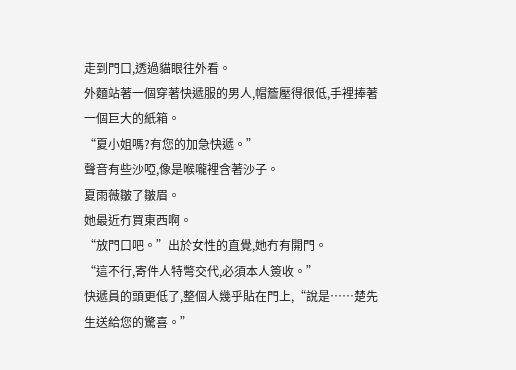走到門口,透過貓眼往外看。
外麵站著一個穿著快遞服的男人,帽簷壓得很低,手裡捧著一個巨大的紙箱。
“夏小姐嗎?有您的加急快遞。”
聲音有些沙啞,像是喉嚨裡含著沙子。
夏雨薇皺了皺眉。
她最近冇買東西啊。
“放門口吧。”出於女性的直覺,她冇有開門。
“這不行,寄件人特彆交代,必須本人簽收。”
快遞員的頭更低了,整個人幾乎貼在門上,“說是……楚先生送給您的驚喜。”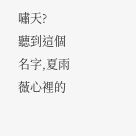嘯天?
聽到這個名字,夏雨薇心裡的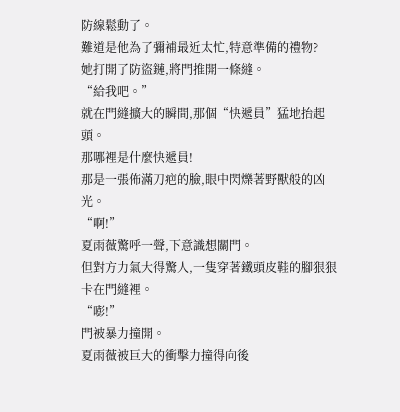防線鬆動了。
難道是他為了彌補最近太忙,特意準備的禮物?
她打開了防盜鏈,將門推開一條縫。
“給我吧。”
就在門縫擴大的瞬間,那個“快遞員”猛地抬起頭。
那哪裡是什麼快遞員!
那是一張佈滿刀疤的臉,眼中閃爍著野獸般的凶光。
“啊!”
夏雨薇驚呼一聲,下意識想關門。
但對方力氣大得驚人,一隻穿著鐵頭皮鞋的腳狠狠卡在門縫裡。
“嘭!”
門被暴力撞開。
夏雨薇被巨大的衝擊力撞得向後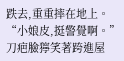跌去,重重摔在地上。
“小娘皮,挺警覺啊。”
刀疤臉獰笑著跨進屋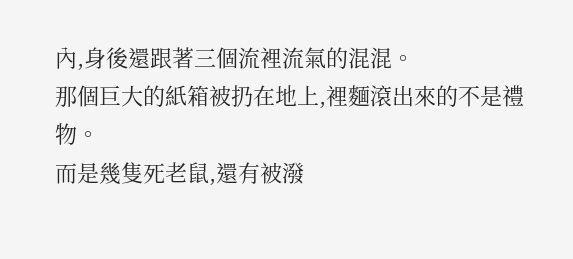內,身後還跟著三個流裡流氣的混混。
那個巨大的紙箱被扔在地上,裡麵滾出來的不是禮物。
而是幾隻死老鼠,還有被潑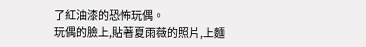了紅油漆的恐怖玩偶。
玩偶的臉上,貼著夏雨薇的照片,上麵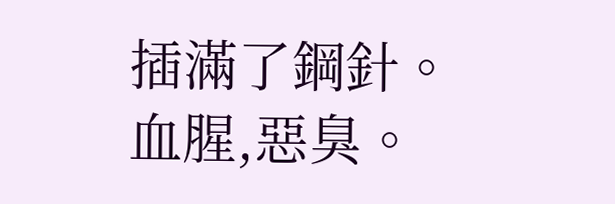插滿了鋼針。
血腥,惡臭。